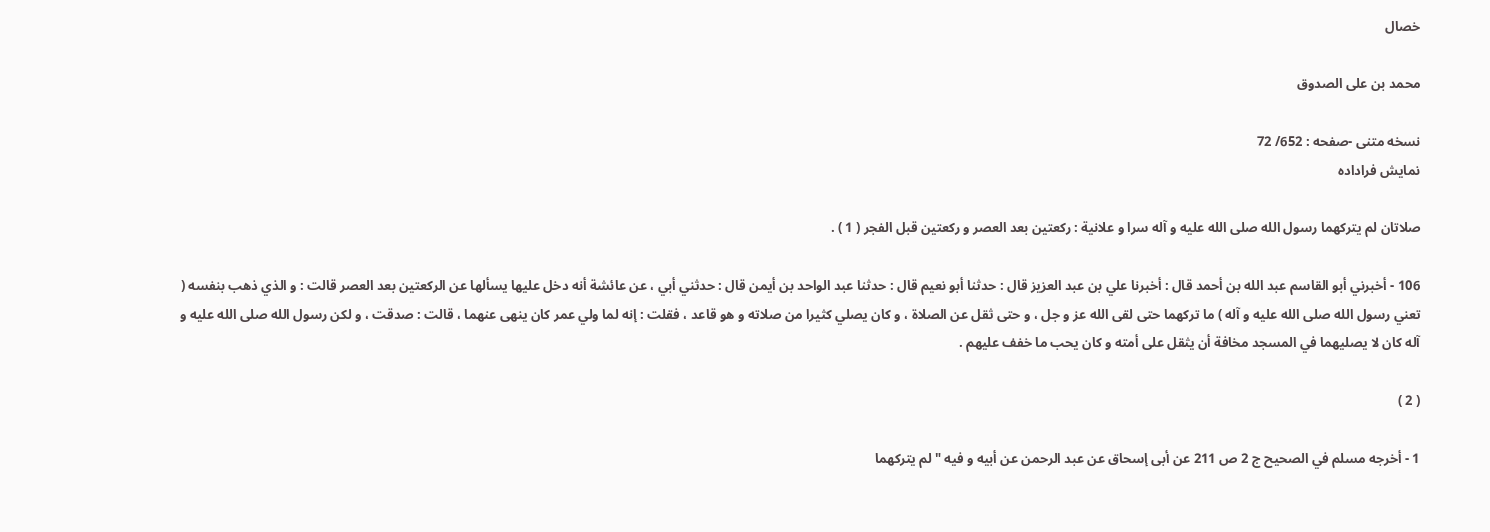خصال

محمد بن علی الصدوق

نسخه متنی -صفحه : 652/ 72
نمايش فراداده

صلاتان لم يتركهما رسول الله صلى الله عليه و آله سرا و علانية : ركعتين بعد العصر و ركعتين قبل الفجر ( 1 ) .

106 - أخبرني أبو القاسم عبد الله بن أحمد قال : أخبرنا علي بن عبد العزيز قال : حدثنا أبو نعيم قال : حدثنا عبد الواحد بن أيمن قال : حدثني أبي ، عن عائشة أنه دخل عليها يسألها عن الركعتين بعد العصر قالت : و الذي ذهب بنفسه ( تعني رسول الله صلى الله عليه و آله ) ما تركهما حتى لقى الله عز و جل ، و حتى ثقل عن الصلاة ، و كان يصلي كثيرا من صلاته و هو قاعد ، فقلت : إنه لما ولي عمر كان ينهى عنهما ، قالت : صدقت ، و لكن رسول الله صلى الله عليه و آله كان لا يصليهما في المسجد مخافة أن يثقل على أمته و كان يحب ما خفف عليهم .

( 2 )

1 - أخرجه مسلم في الصحيح ج 2 ص 211 عن أبى إسحاق عن عبد الرحمن عن أبيه و فيه " لم يتركهما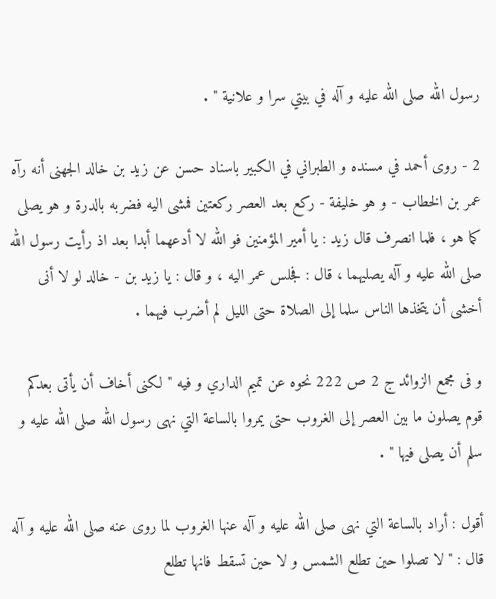رسول الله صلى الله عليه و آله في بيتي سرا و علانية " .

2 - روى أحمد في مسنده و الطبراني في الكبير باسناد حسن عن زيد بن خالد الجهنى أنه رآه عمر بن الخطاب - و هو خليفة - ركع بعد العصر ركعتين فمشى اليه فضربه بالدرة و هو يصلى كما هو ، فلما انصرف قال زيد : يا أمير المؤمنين فو الله لا أدعهما أبدا بعد اذ رأيت رسول الله صلى الله عليه و آله يصليهما ، قال : فجلس عمر اليه ، و قال : يا زيد بن - خالد لو لا أنى أخشى أن يتخذها الناس سلما إلى الصلاة حتى الليل لم أضرب فيهما .

و فى مجمع الزوائد ج 2 ص 222 نحوه عن تميم الداري و فيه " لكنى أخاف أن يأتى بعدكم قوم يصلون ما بين العصر إلى الغروب حتى يمروا بالساعة التي نهى رسول الله صلى الله عليه و سلم أن يصلى فيها " .

أقول : أراد بالساعة التي نهى صلى الله عليه و آله عنها الغروب لما روى عنه صلى الله عليه و آله قال : " لا تصلوا حين تطلع الشمس و لا حين تسقط فانها تطلع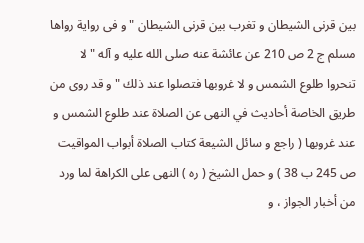بين قرنى الشيطان و تغرب بين قرنى الشيطان " و فى رواية رواها مسلم ج 2 ص 210 عن عائشة عنه صلى الله عليه و آله " لا تنحروا طلوع الشمس و لا غروبها فتصلوا عند ذلك " و قد روى من طريق الخاصة أحاديث في النهى عن الصلاة عند طلوع الشمس و عند غروبها ( راجع و سائل الشيعة كتاب الصلاة أبواب المواقيت ص 245 ب 38 ) و حمل الشيخ ( ره ) النهى على الكراهة لما ورد من أخبار الجواز ، و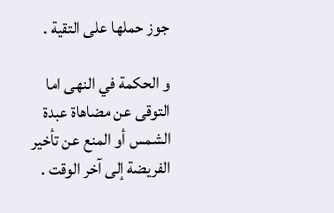جوز حملها على التقية .

و الحكمة في النهى اما التوقى عن مضاهاة عبدة الشمس أو المنع عن تأخير الفريضة إلى آخر الوقت .